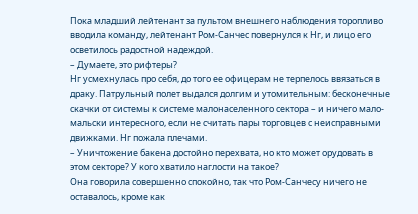Пока младший лейтенант за пультом внешнего наблюдения торопливо вводила команду, лейтенант Ром-Санчес повернулся к Нг, и лицо его осветилось радостной надеждой.
– Думаете, это рифтеры?
Нг усмехнулась про себя, до того ее офицерам не терпелось ввязаться в драку. Патрульный полет выдался долгим и утомительным: бесконечные скачки от системы к системе малонаселенного сектора – и ничего мало-мальски интересного, если не считать пары торговцев с неисправными движками. Нг пожала плечами.
– Уничтожение бакена достойно перехвата, но кто может орудовать в этом секторе? У кого хватило наглости на такое?
Она говорила совершенно спокойно, так что Ром-Санчесу ничего не оставалось, кроме как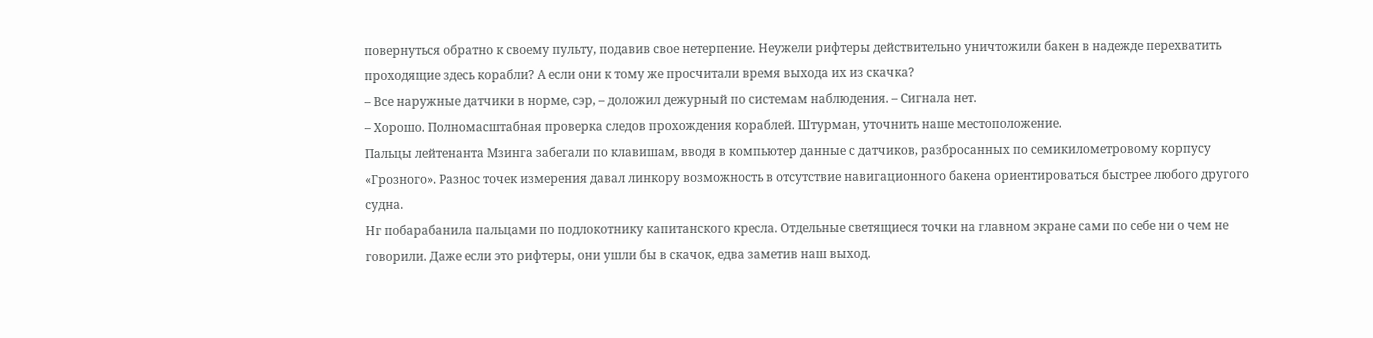повернуться обратно к своему пульту, подавив свое нетерпение. Неужели рифтеры действительно уничтожили бакен в надежде перехватить проходящие здесь корабли? А если они к тому же просчитали время выхода их из скачка?
– Все наружные датчики в норме, сэр, – доложил дежурный по системам наблюдения. – Сигнала нет.
– Хорошо. Полномасштабная проверка следов прохождения кораблей. Штурман, уточнить наше местоположение.
Пальцы лейтенанта Мзинга забегали по клавишам, вводя в компьютер данные с датчиков, разбросанных по семикилометровому корпусу «Грозного». Разнос точек измерения давал линкору возможность в отсутствие навигационного бакена ориентироваться быстрее любого другого судна.
Нг побарабанила пальцами по подлокотнику капитанского кресла. Отдельные светящиеся точки на главном экране сами по себе ни о чем не говорили. Даже если это рифтеры, они ушли бы в скачок, едва заметив наш выход.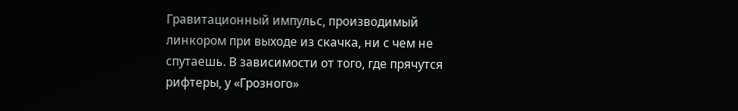Гравитационный импульс, производимый линкором при выходе из скачка, ни с чем не спутаешь. В зависимости от того, где прячутся рифтеры, у «Грозного»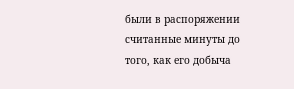были в распоряжении считанные минуты до того, как его добыча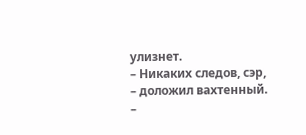улизнет.
– Никаких следов, сэр, – доложил вахтенный. –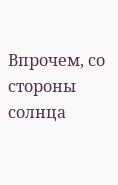Впрочем, со стороны солнца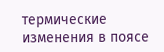термические изменения в поясе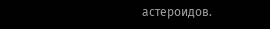астероидов.